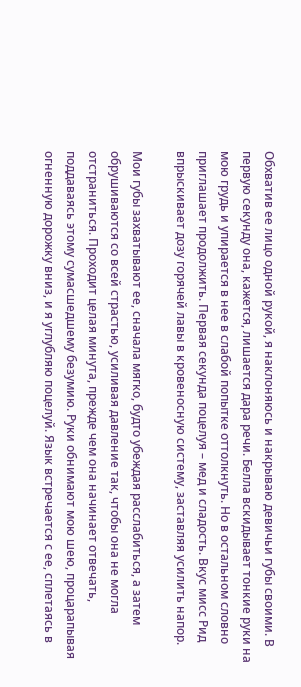Обхватив ее лицо одной рукой, я наклоняюсь и накрываю девичьи губы своими. В первую секунду она, кажется, лишается дара речи. Белла вскидывает тонкие руки на мою грудь и упирается в нее в слабой попытке оттолкнуть. Но в остальном словно приглашает продолжить. Первая секунда поцелуя – мед и сладость. Вкус мисс Рид впрыскивает дозу горячей лавы в кровеносную систему, заставляя усилить напор.

Мои губы захватывают ее, сначала мягко, будто убеждая расслабиться, а затем обрушиваются со всей страстью, усиливая давление так, чтобы она не могла отстраниться. Проходит целая минута, прежде чем она начинает отвечать, поддаваясь этому сумасшедшему безумию. Руки обнимают мою шею, процарапывая огненную дорожку вниз, и я углубляю поцелуй. Язык встречается с ее, сплетаясь в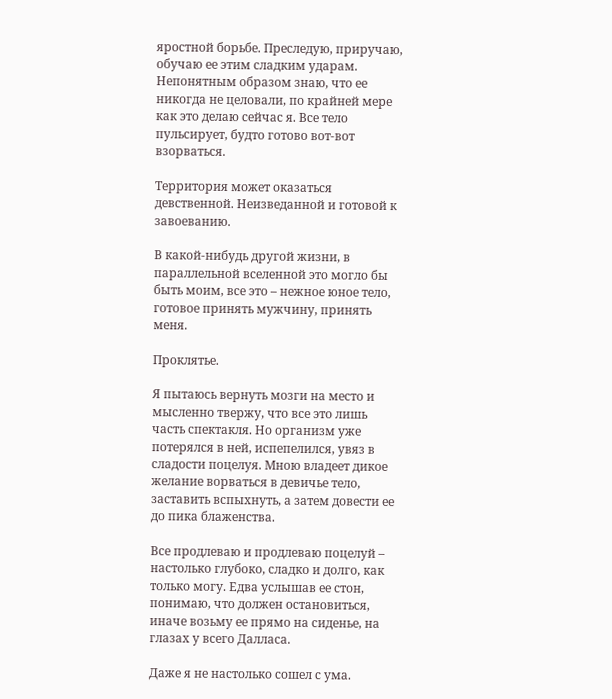яростной борьбе. Преследую, приручаю, обучаю ее этим сладким ударам. Непонятным образом знаю, что ее никогда не целовали, по крайней мере как это делаю сейчас я. Все тело пульсирует, будто готово вот-вот взорваться.

Территория может оказаться девственной. Неизведанной и готовой к завоеванию.

В какой-нибудь другой жизни, в параллельной вселенной это могло бы быть моим, все это – нежное юное тело, готовое принять мужчину, принять меня.

Проклятье.

Я пытаюсь вернуть мозги на место и мысленно твержу, что все это лишь часть спектакля. Но организм уже потерялся в ней, испепелился, увяз в сладости поцелуя. Мною владеет дикое желание ворваться в девичье тело, заставить вспыхнуть, а затем довести ее до пика блаженства.

Все продлеваю и продлеваю поцелуй – настолько глубоко, сладко и долго, как только могу. Едва услышав ее стон, понимаю, что должен остановиться, иначе возьму ее прямо на сиденье, на глазах у всего Далласа.

Даже я не настолько сошел с ума.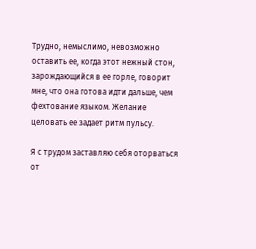Трудно, немыслимо, невозможно оставить ее, когда этот нежный стон, зарождающийся в ее горле, говорит мне, что она готова идти дальше, чем фехтование языком. Желание целовать ее задает ритм пульсу.

Я с трудом заставляю себя оторваться от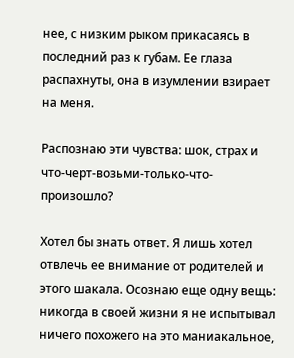нее, с низким рыком прикасаясь в последний раз к губам. Ее глаза распахнуты, она в изумлении взирает на меня.

Распознаю эти чувства: шок, страх и что-черт-возьми-только-что-произошло?

Хотел бы знать ответ. Я лишь хотел отвлечь ее внимание от родителей и этого шакала. Осознаю еще одну вещь: никогда в своей жизни я не испытывал ничего похожего на это маниакальное,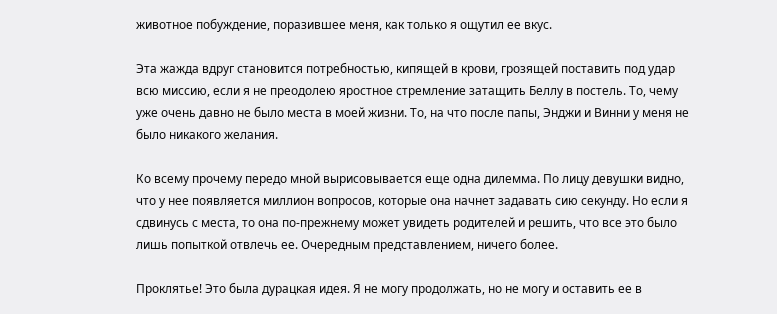животное побуждение, поразившее меня, как только я ощутил ее вкус.

Эта жажда вдруг становится потребностью, кипящей в крови, грозящей поставить под удар всю миссию, если я не преодолею яростное стремление затащить Беллу в постель. То, чему уже очень давно не было места в моей жизни. То, на что после папы, Энджи и Винни у меня не было никакого желания.

Ко всему прочему передо мной вырисовывается еще одна дилемма. По лицу девушки видно, что у нее появляется миллион вопросов, которые она начнет задавать сию секунду. Но если я сдвинусь с места, то она по-прежнему может увидеть родителей и решить, что все это было лишь попыткой отвлечь ее. Очередным представлением, ничего более.

Проклятье! Это была дурацкая идея. Я не могу продолжать, но не могу и оставить ее в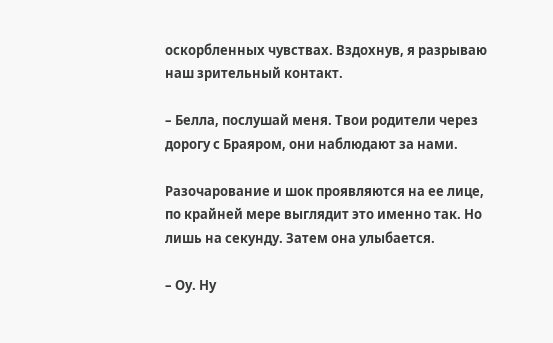оскорбленных чувствах. Вздохнув, я разрываю наш зрительный контакт.

– Белла, послушай меня. Твои родители через дорогу с Браяром, они наблюдают за нами.

Разочарование и шок проявляются на ее лице, по крайней мере выглядит это именно так. Но лишь на секунду. Затем она улыбается.

– Оу. Ну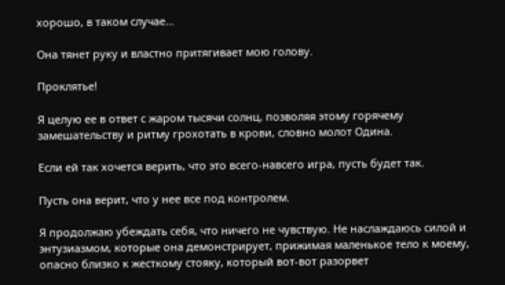хорошо, в таком случае…

Она тянет руку и властно притягивает мою голову.

Проклятье!

Я целую ее в ответ с жаром тысячи солнц, позволяя этому горячему замешательству и ритму грохотать в крови, словно молот Одина.

Если ей так хочется верить, что это всего-навсего игра, пусть будет так.

Пусть она верит, что у нее все под контролем.

Я продолжаю убеждать себя, что ничего не чувствую. Не наслаждаюсь силой и энтузиазмом, которые она демонстрирует, прижимая маленькое тело к моему, опасно близко к жесткому стояку, который вот-вот разорвет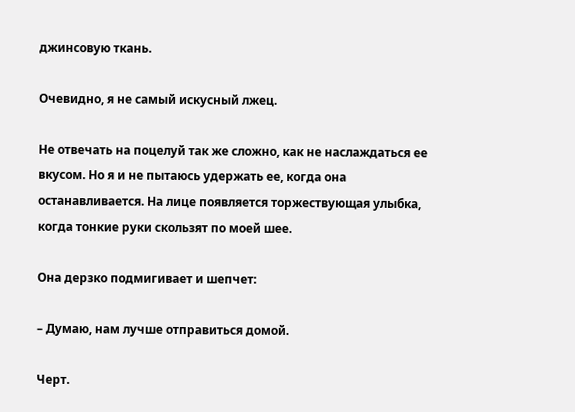джинсовую ткань.

Очевидно, я не самый искусный лжец.

Не отвечать на поцелуй так же сложно, как не наслаждаться ее вкусом. Но я и не пытаюсь удержать ее, когда она останавливается. На лице появляется торжествующая улыбка, когда тонкие руки скользят по моей шее.

Она дерзко подмигивает и шепчет:

– Думаю, нам лучше отправиться домой.

Черт.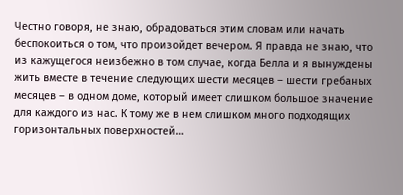Честно говоря, не знаю, обрадоваться этим словам или начать беспокоиться о том, что произойдет вечером. Я правда не знаю, что из кажущегося неизбежно в том случае, когда Белла и я вынуждены жить вместе в течение следующих шести месяцев – шести гребаных месяцев – в одном доме, который имеет слишком большое значение для каждого из нас. К тому же в нем слишком много подходящих горизонтальных поверхностей…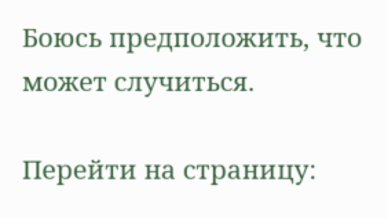Боюсь предположить, что может случиться.

Перейти на страницу: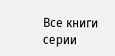Все книги серии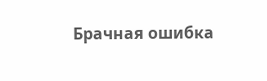Брачная ошибка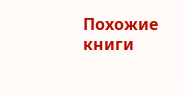Похожие книги